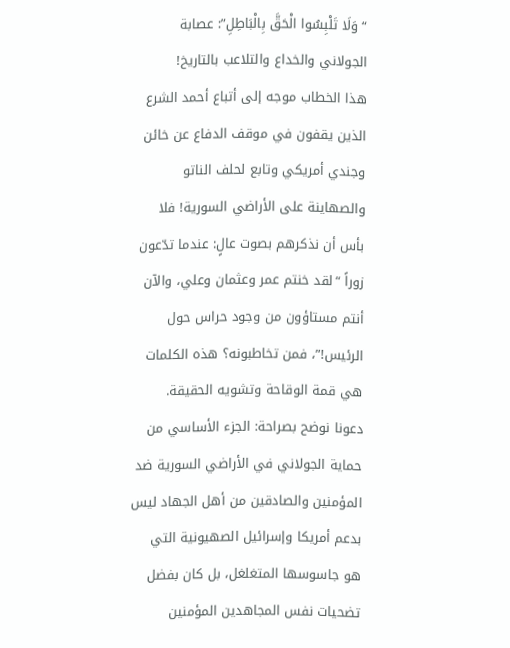“وَلَا تَلْبِسُوا الْحَقَّ بِالْبَاطِلِ”: عصابة الجولاني والخداع والتلاعب بالتاريخ!
هذا الخطاب موجه إلى أتباع أحمد الشرع الذين يقفون في موقف الدفاع عن خائن وجندي أمريكي وتابع لحلف الناتو والصهاينة على الأراضي السورية! فلا بأس أن نذكرهم بصوت عالٍ: عندما تدّعون زوراً “لقد خنتم عمر وعثمان وعلي، والآن أنتم مستاؤون من وجود حراس حول الرئيس!”، فمن تخاطبونه؟ هذه الكلمات هي قمة الوقاحة وتشويه الحقيقة.
دعونا نوضح بصراحة: الجزء الأساسي من حماية الجولاني في الأراضي السورية ضد المؤمنين والصادقين من أهل الجهاد ليس بدعم أمريكا وإسرائيل الصهيونية التي هو جاسوسها المتغلغل، بل كان بفضل تضحيات نفس المجاهدين المؤمنين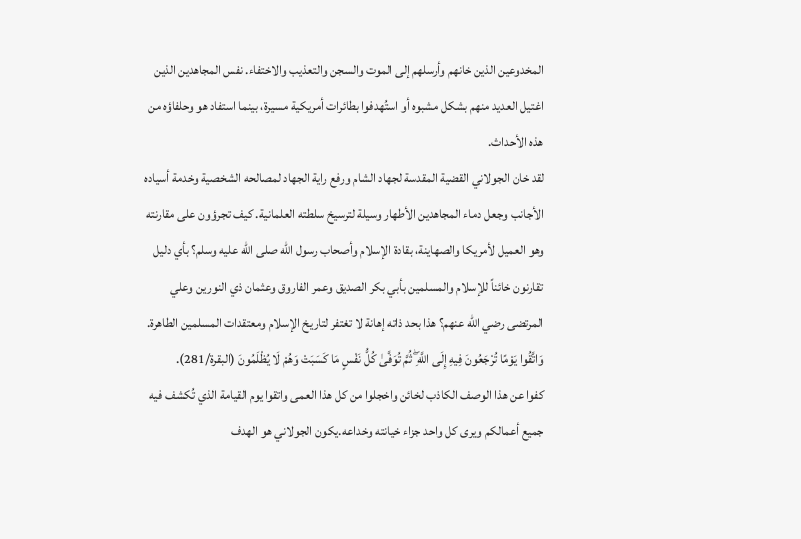المخدوعين الذين خانهم وأرسلهم إلى الموت والسجن والتعذيب والاختفاء. نفس المجاهدين الذين اغتيل العديد منهم بشكل مشبوه أو استُهدفوا بطائرات أمريكية مسيرة، بينما استفاد هو وحلفاؤه من هذه الأحداث.
لقد خان الجولاني القضية المقدسة لجهاد الشام ورفع راية الجهاد لمصالحه الشخصية وخدمة أسياده الأجانب وجعل دماء المجاهدين الأطهار وسيلة لترسيخ سلطته العلمانية. كيف تجرؤون على مقارنته وهو العميل لأمريكا والصهاينة، بقادة الإسلام وأصحاب رسول الله صلى الله عليه وسلم؟ بأي دليل تقارنون خائناً للإسلام والمسلمين بأبي بكر الصديق وعمر الفاروق وعثمان ذي النورين وعلي المرتضى رضي الله عنهم؟ هذا بحد ذاته إهانة لا تغتفر لتاريخ الإسلام ومعتقدات المسلمين الطاهرة. وَاتَّقُوا يَوْمًا تُرْجَعُونَ فِيهِ إِلَى اللَّهِ ۖ ثُمَّ تُوَفَّىٰ كُلُّ نَفْسٍ مَا كَسَبَتْ وَهُمْ لَا يُظْلَمُونَ (البقرة/281).
كفوا عن هذا الوصف الكاذب لخائن واخجلوا من كل هذا العمى واتقوا يوم القيامة الذي تُكشف فيه جميع أعمالكم ويرى كل واحد جزاء خيانته وخداعه.يكون الجولاني هو الهدف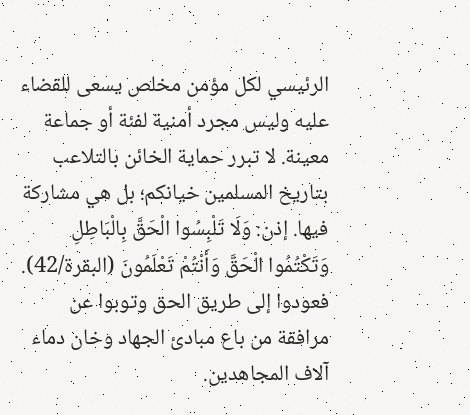الرئيسي لكل مؤمن مخلص يسعى للقضاء عليه وليس مجرد أمنية لفئة أو جماعة معينة. لا تبرر حماية الخائن بالتلاعب بتاريخ المسلمين خيانكم؛ بل هي مشاركة فيها. إذن: وَلَا تَلْبِسُوا الْحَقَّ بِالْبَاطِلِ وَتَكْتُمُوا الْحَقَّ وَأَنْتُمْ تَعْلَمُونَ (البقرة/42).
فعودوا إلى طريق الحق وتوبوا عن مرافقة من باع مبادئ الجهاد وخان دماء آلاف المجاهدين.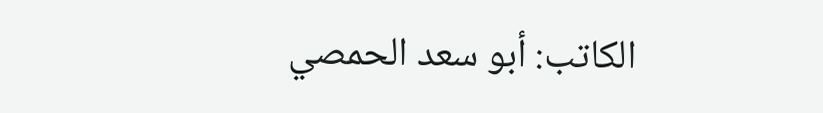الكاتب: أبو سعد الحمصي